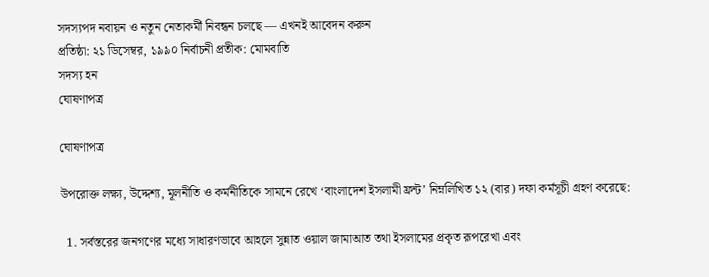সদস্যপদ নবায়ন ও নতুন নেতাকর্মী নিবন্ধন চলছে — এখনই আবেদন করুন
প্রতিষ্ঠা: ২১ ডিসেম্বর, ১৯৯০ নির্বাচনী প্রতীক: মোমবাতি
সদস্য হন
ঘোষণাপত্র

ঘোষণাপত্র

উপরোক্ত লক্ষ্য, উদ্দেশ্য, মূলনীতি ও কর্মনীতিকে সামনে রেখে ‘বাংলাদেশ ইসলামী ফ্রন্ট’ নিম্নলিখিত ১২ (বার) দফা কর্মসূচী গ্রহণ করেছে:

  1. সর্বস্তরের জনগণের মধ্যে সাধারণভাবে আহলে সুন্নাত ওয়াল জামাআত তথা ইসলামের প্রকৃত রূপরেখা এবং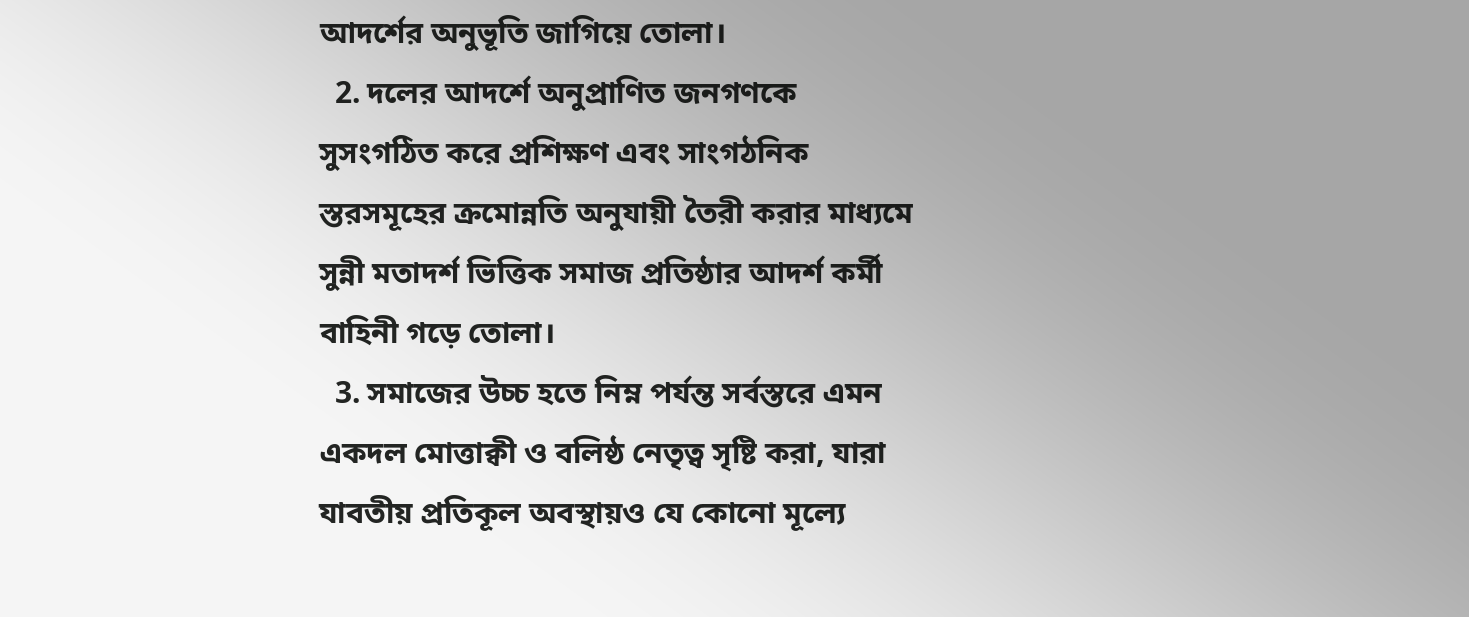আদর্শের অনুভূতি জাগিয়ে তোলা।
  2. দলের আদর্শে অনুপ্রাণিত জনগণকে সুসংগঠিত করে প্রশিক্ষণ এবং সাংগঠনিক স্তরসমূহের ক্রমোন্নতি অনুযায়ী তৈরী করার মাধ্যমে সুন্নী মতাদর্শ ভিত্তিক সমাজ প্রতিষ্ঠার আদর্শ কর্মী বাহিনী গড়ে তোলা।
  3. সমাজের উচ্চ হতে নিম্ন পর্যন্ত সর্বস্তরে এমন একদল মোত্তাক্বী ও বলিষ্ঠ নেতৃত্ব সৃষ্টি করা, যারা যাবতীয় প্রতিকূল অবস্থায়ও যে কোনো মূল্যে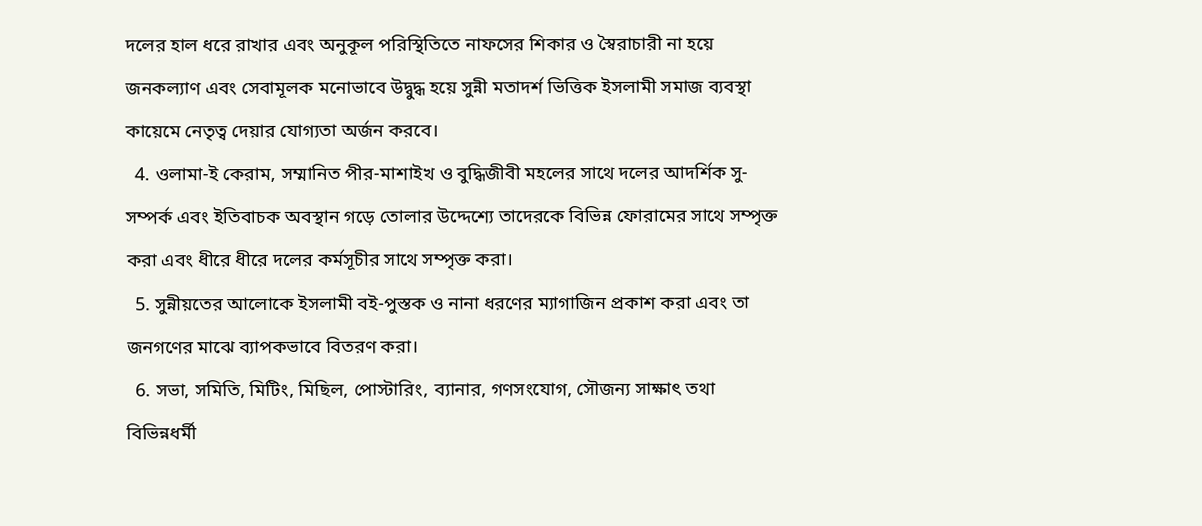দলের হাল ধরে রাখার এবং অনুকূল পরিস্থিতিতে নাফসের শিকার ও স্বৈরাচারী না হয়ে জনকল্যাণ এবং সেবামূলক মনোভাবে উদ্বুদ্ধ হয়ে সুন্নী মতাদর্শ ভিত্তিক ইসলামী সমাজ ব্যবস্থা কায়েমে নেতৃত্ব দেয়ার যোগ্যতা অর্জন করবে।
  4. ওলামা-ই কেরাম, সম্মানিত পীর-মাশাইখ ও বুদ্ধিজীবী মহলের সাথে দলের আদর্শিক সু-সম্পর্ক এবং ইতিবাচক অবস্থান গড়ে তোলার উদ্দেশ্যে তাদেরকে বিভিন্ন ফোরামের সাথে সম্পৃক্ত করা এবং ধীরে ধীরে দলের কর্মসূচীর সাথে সম্পৃক্ত করা।
  5. সুন্নীয়তের আলোকে ইসলামী বই-পুস্তক ও নানা ধরণের ম্যাগাজিন প্রকাশ করা এবং তা জনগণের মাঝে ব্যাপকভাবে বিতরণ করা।
  6. সভা, সমিতি, মিটিং, মিছিল, পোস্টারিং, ব্যানার, গণসংযোগ, সৌজন্য সাক্ষাৎ তথা বিভিন্নধর্মী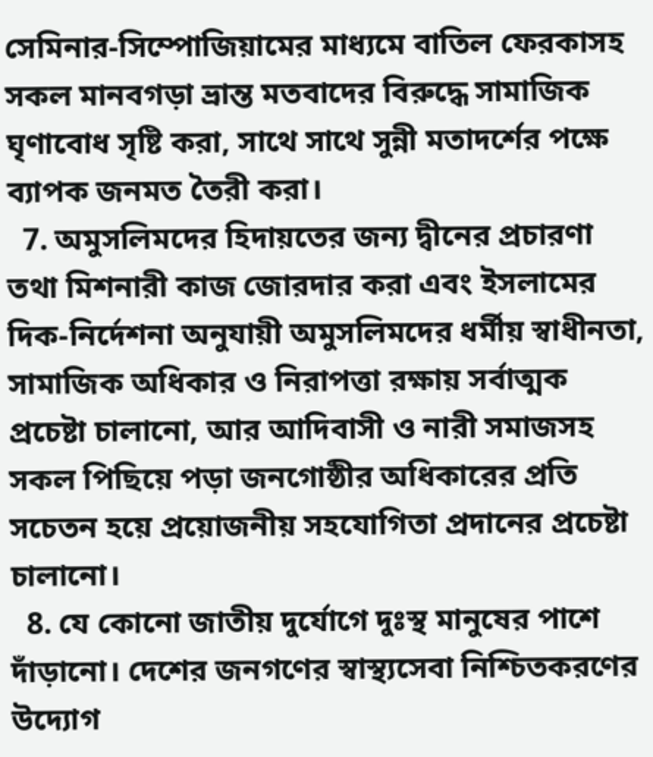সেমিনার-সিম্পোজিয়ামের মাধ্যমে বাতিল ফেরকাসহ সকল মানবগড়া ভ্রান্ত মতবাদের বিরুদ্ধে সামাজিক ঘৃণাবোধ সৃষ্টি করা, সাথে সাথে সুন্নী মতাদর্শের পক্ষে ব্যাপক জনমত তৈরী করা।
  7. অমুসলিমদের হিদায়তের জন্য দ্বীনের প্রচারণা তথা মিশনারী কাজ জোরদার করা এবং ইসলামের দিক-নির্দেশনা অনুযায়ী অমুসলিমদের ধর্মীয় স্বাধীনতা, সামাজিক অধিকার ও নিরাপত্তা রক্ষায় সর্বাত্মক প্রচেষ্টা চালানো, আর আদিবাসী ও নারী সমাজসহ সকল পিছিয়ে পড়া জনগোষ্ঠীর অধিকারের প্রতি সচেতন হয়ে প্রয়োজনীয় সহযোগিতা প্রদানের প্রচেষ্টা চালানো।
  8. যে কোনো জাতীয় দুর্যোগে দুঃস্থ মানুষের পাশে দাঁড়ানো। দেশের জনগণের স্বাস্থ্যসেবা নিশ্চিতকরণের উদ্যোগ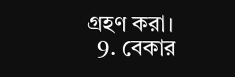গ্রহণ করা।
  9. বেকার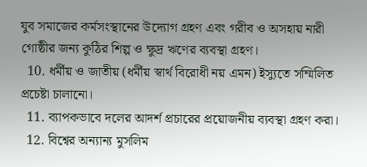যুব সমাজের কর্মসংস্থানের উদ্যোগ গ্রহণ এবং গরীব ও অসহায় নারী গোষ্ঠীর জন্য কুঠির শিল্প ও ক্ষুদ্র ঋণের ব্যবস্থা গ্রহণ।
  10. ধর্মীয় ও জাতীয় (ধর্মীয় স্বার্থ বিরোধী নয় এমন) ইস্যুতে সম্মিলিত প্রচেষ্টা চালানো।
  11. ব্যাপকভাবে দলের আদর্শ প্রচারের প্রয়োজনীয় ব্যবস্থা গ্রহণ করা।
  12. বিশ্বের অন্যান্য মুসলিম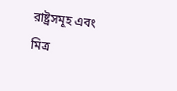রাষ্ট্রসমূহ এবং মিত্র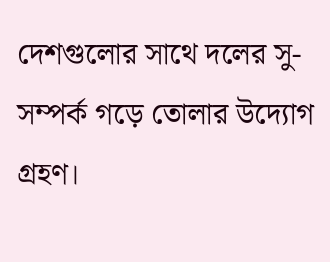দেশগুলোর সাথে দলের সু-সম্পর্ক গড়ে তোলার উদ্যোগ গ্রহণ।